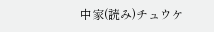中家(読み)チュウケ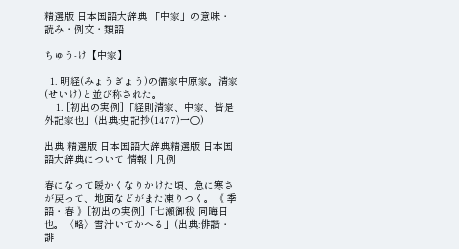精選版 日本国語大辞典 「中家」の意味・読み・例文・類語

ちゅう‐け【中家】

  1. 明経(みょうぎょう)の儒家中原家。清家(せいけ)と並び称された。
    1. [初出の実例]「経則清家、中家、皆是外記家也」(出典:史記抄(1477)一〇)

出典 精選版 日本国語大辞典精選版 日本国語大辞典について 情報 | 凡例

春になって暖かくなりかけた頃、急に寒さが戻って、地面などがまた凍りつく。《 季語・春 》[初出の実例]「七瀬御秡 同晦日也。〈略〉雪汁いてかへる」(出典:俳諧・誹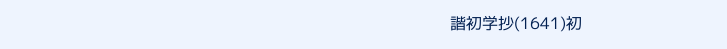諧初学抄(1641)初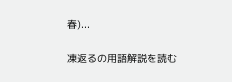春)...

凍返るの用語解説を読む